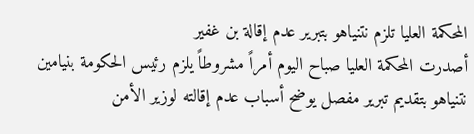المحكمة العليا تلزم نتنياهو بتبرير عدم إقالة بن غفير
أصدرت المحكمة العليا صباح اليوم أمراً مشروطاً يلزم رئيس الحكومة بنيامين نتنياهو بتقديم تبرير مفصل يوضح أسباب عدم إقالته لوزير الأمن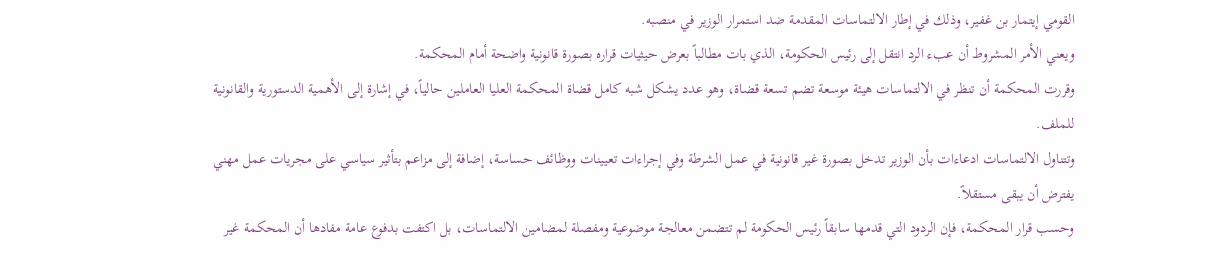القومي إيتمار بن غفير، وذلك في إطار الالتماسات المقدمة ضد استمرار الوزير في منصبه.
ويعني الأمر المشروط أن عبء الرد انتقل إلى رئيس الحكومة، الذي بات مطالباً بعرض حيثيات قراره بصورة قانونية واضحة أمام المحكمة.
وقررت المحكمة أن تنظر في الالتماسات هيئة موسعة تضم تسعة قضاة، وهو عدد يشكل شبه كامل قضاة المحكمة العليا العاملين حالياً، في إشارة إلى الأهمية الدستورية والقانونية للملف.
وتتناول الالتماسات ادعاءات بأن الوزير تدخل بصورة غير قانونية في عمل الشرطة وفي إجراءات تعيينات ووظائف حساسة، إضافة إلى مزاعم بتأثير سياسي على مجريات عمل مهني يفترض أن يبقى مستقلاً.
وحسب قرار المحكمة، فإن الردود التي قدمها سابقاً رئيس الحكومة لم تتضمن معالجة موضوعية ومفصلة لمضامين الالتماسات، بل اكتفت بدفوع عامة مفادها أن المحكمة غير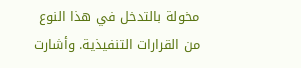مخولة بالتدخل في هذا النوع من القرارات التنفيذية. وأشارت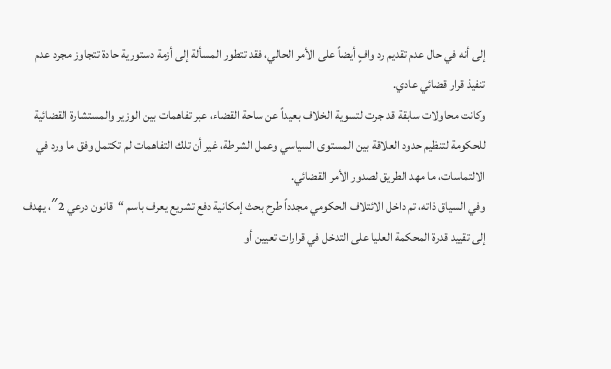إلى أنه في حال عدم تقديم رد وافٍ أيضاً على الأمر الحالي، فقد تتطور المسألة إلى أزمة دستورية حادة تتجاوز مجرد عدم تنفيذ قرار قضائي عادي.
وكانت محاولات سابقة قد جرت لتسوية الخلاف بعيداً عن ساحة القضاء، عبر تفاهمات بين الوزير والمستشارة القضائية للحكومة لتنظيم حدود العلاقة بين المستوى السياسي وعمل الشرطة، غير أن تلك التفاهمات لم تكتمل وفق ما ورد في الالتماسات، ما مهد الطريق لصدور الأمر القضائي.
وفي السياق ذاته، تم داخل الائتلاف الحكومي مجدداً طرح بحث إمكانية دفع تشريع يعرف باسم “قانون درعي 2″، يهدف إلى تقييد قدرة المحكمة العليا على التدخل في قرارات تعيين أو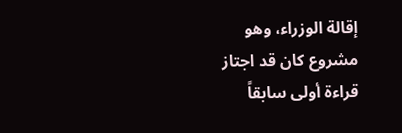إقالة الوزراء، وهو مشروع كان قد اجتاز قراءة أولى سابقاً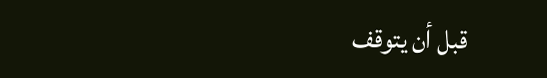قبل أن يتوقف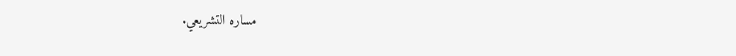مساره التشريعي.